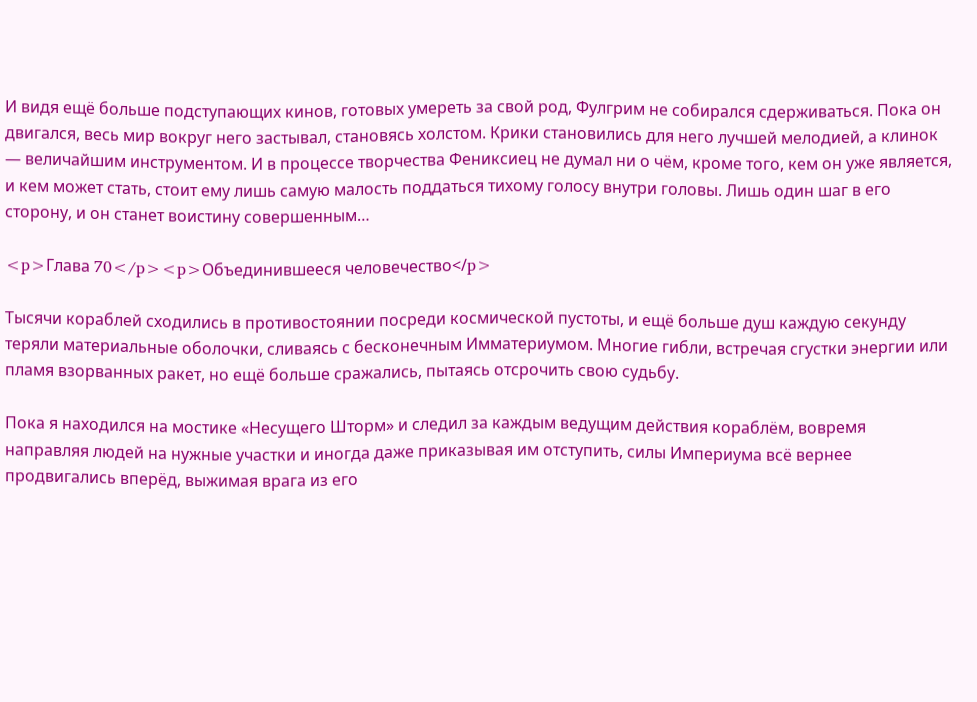И видя ещё больше подступающих кинов, готовых умереть за свой род, Фулгрим не собирался сдерживаться. Пока он двигался, весь мир вокруг него застывал, становясь холстом. Крики становились для него лучшей мелодией, а клинок — величайшим инструментом. И в процессе творчества Фениксиец не думал ни о чём, кроме того, кем он уже является, и кем может стать, стоит ему лишь самую малость поддаться тихому голосу внутри головы. Лишь один шаг в его сторону, и он станет воистину совершенным…

<p>Глава 70</p><p>Объединившееся человечество</p>

Тысячи кораблей сходились в противостоянии посреди космической пустоты, и ещё больше душ каждую секунду теряли материальные оболочки, сливаясь с бесконечным Имматериумом. Многие гибли, встречая сгустки энергии или пламя взорванных ракет, но ещё больше сражались, пытаясь отсрочить свою судьбу.

Пока я находился на мостике «Несущего Шторм» и следил за каждым ведущим действия кораблём, вовремя направляя людей на нужные участки и иногда даже приказывая им отступить, силы Империума всё вернее продвигались вперёд, выжимая врага из его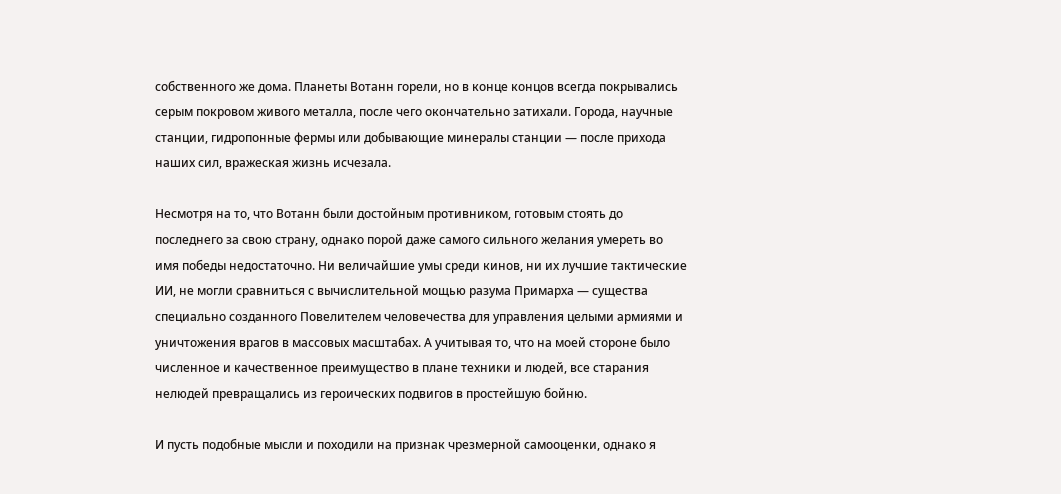собственного же дома. Планеты Вотанн горели, но в конце концов всегда покрывались серым покровом живого металла, после чего окончательно затихали. Города, научные станции, гидропонные фермы или добывающие минералы станции — после прихода наших сил, вражеская жизнь исчезала.

Несмотря на то, что Вотанн были достойным противником, готовым стоять до последнего за свою страну, однако порой даже самого сильного желания умереть во имя победы недостаточно. Ни величайшие умы среди кинов, ни их лучшие тактические ИИ, не могли сравниться с вычислительной мощью разума Примарха — существа специально созданного Повелителем человечества для управления целыми армиями и уничтожения врагов в массовых масштабах. А учитывая то, что на моей стороне было численное и качественное преимущество в плане техники и людей, все старания нелюдей превращались из героических подвигов в простейшую бойню.

И пусть подобные мысли и походили на признак чрезмерной самооценки, однако я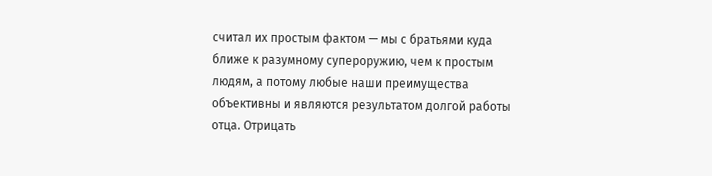считал их простым фактом — мы с братьями куда ближе к разумному супероружию, чем к простым людям, а потому любые наши преимущества объективны и являются результатом долгой работы отца. Отрицать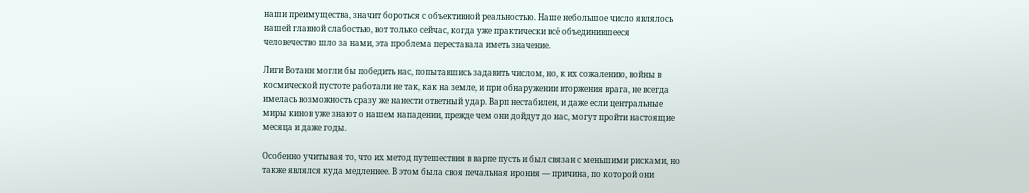наши преимущества, значит бороться с объективной реальностью. Наше небольшое число являлось нашей главной слабостью, вот только сейчас, когда уже практически всё объединившееся человечество шло за нами, эта проблема переставала иметь значение.

Лиги Вотанн могли бы победить нас, попытавшись задавить числом, но, к их сожалению, войны в космической пустоте работали не так, как на земле, и при обнаружении вторжения врага, не всегда имелась возможность сразу же нанести ответный удар. Варп нестабилен, и даже если центральные миры кинов уже знают о нашем нападении, прежде чем они дойдут до нас, могут пройти настоящие месяца и даже годы.

Особенно учитывая то, что их метод путешествия в варпе пусть и был связан с меньшими рисками, но также являлся куда медленнее. В этом была своя печальная ирония — причина, по которой они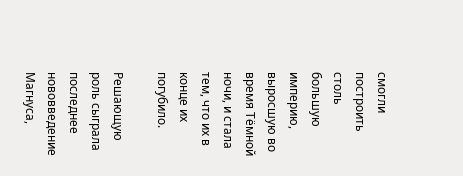смогли построить столь большую империю, выросшую во время Тёмной ночи, и стала тем, что их в конце их погубило.

Решающую роль сыграла последнее нововведение Магнуса,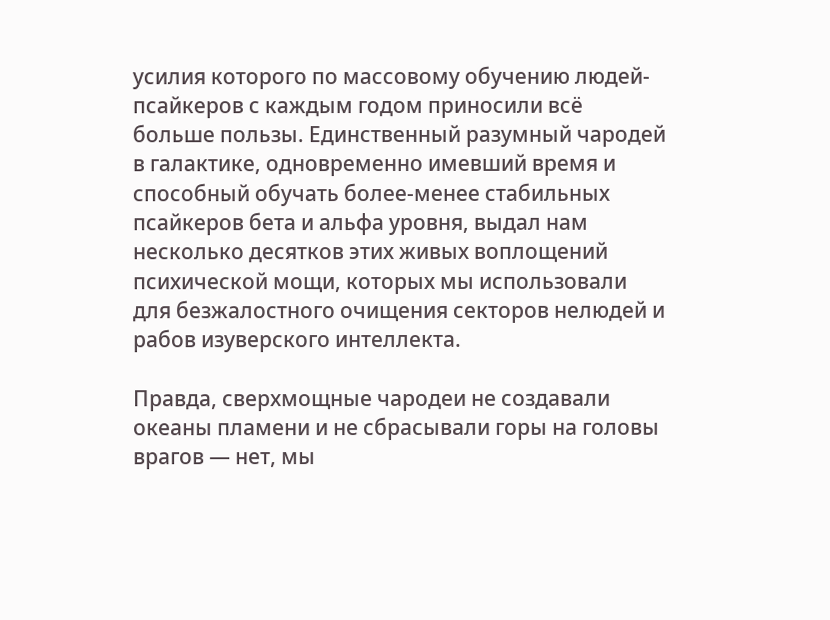усилия которого по массовому обучению людей-псайкеров с каждым годом приносили всё больше пользы. Единственный разумный чародей в галактике, одновременно имевший время и способный обучать более-менее стабильных псайкеров бета и альфа уровня, выдал нам несколько десятков этих живых воплощений психической мощи, которых мы использовали для безжалостного очищения секторов нелюдей и рабов изуверского интеллекта.

Правда, сверхмощные чародеи не создавали океаны пламени и не сбрасывали горы на головы врагов — нет, мы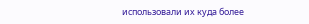использовали их куда более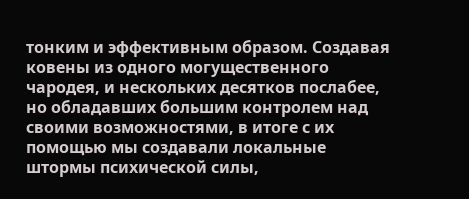тонким и эффективным образом. Создавая ковены из одного могущественного чародея, и нескольких десятков послабее, но обладавших большим контролем над своими возможностями, в итоге с их помощью мы создавали локальные штормы психической силы,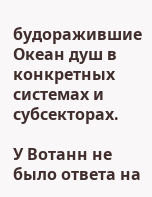будоражившие Океан душ в конкретных системах и субсекторах.

У Вотанн не было ответа на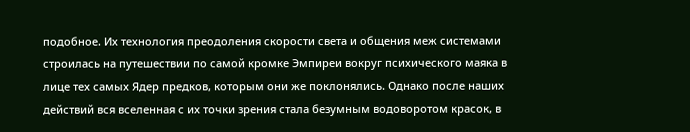подобное. Их технология преодоления скорости света и общения меж системами строилась на путешествии по самой кромке Эмпиреи вокруг психического маяка в лице тех самых Ядер предков, которым они же поклонялись. Однако после наших действий вся вселенная с их точки зрения стала безумным водоворотом красок, в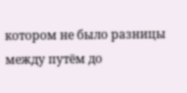котором не было разницы между путём до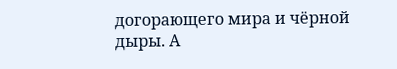догорающего мира и чёрной дыры. А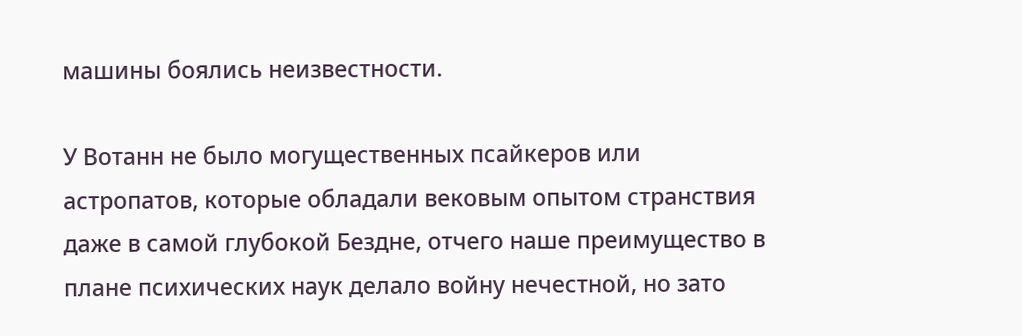машины боялись неизвестности.

У Вотанн не было могущественных псайкеров или астропатов, которые обладали вековым опытом странствия даже в самой глубокой Бездне, отчего наше преимущество в плане психических наук делало войну нечестной, но зато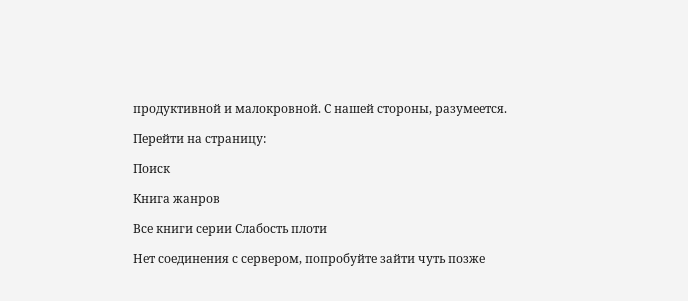продуктивной и малокровной. С нашей стороны, разумеется.

Перейти на страницу:

Поиск

Книга жанров

Все книги серии Слабость плоти

Нет соединения с сервером, попробуйте зайти чуть позже